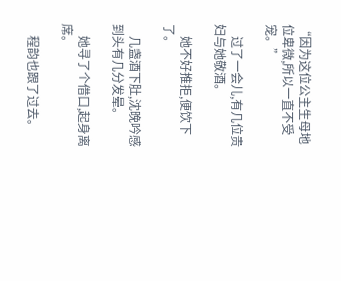“因为这位公主生母地位卑微,所以一直不受宠。”

    过了一会儿,有几位贵妇与她敬酒。

    她不好推拒,便饮下了。

    几盏酒下肚,沈晚吟感到头有几分发晕。

    她寻了个借口,起身离席。

    程韵也跟了过去。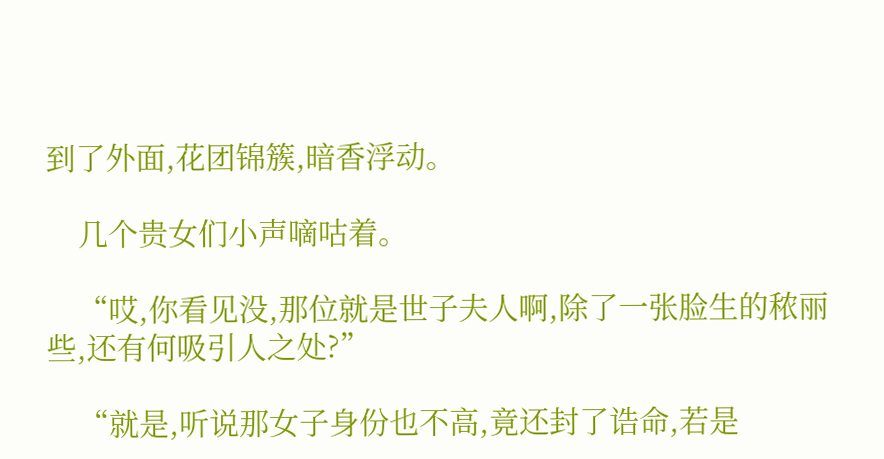到了外面,花团锦簇,暗香浮动。

    几个贵女们小声嘀咕着。

    “哎,你看见没,那位就是世子夫人啊,除了一张脸生的秾丽些,还有何吸引人之处?”

    “就是,听说那女子身份也不高,竟还封了诰命,若是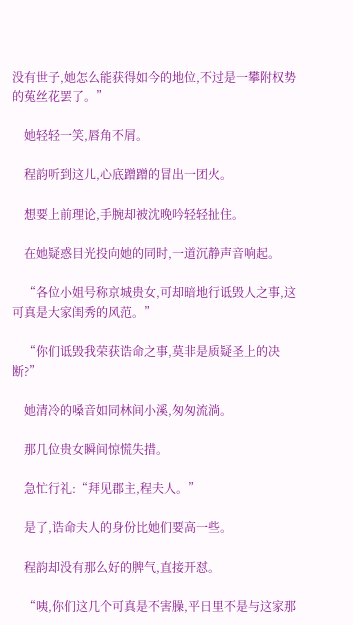没有世子,她怎么能获得如今的地位,不过是一攀附权势的菟丝花罢了。”

    她轻轻一笑,唇角不屑。

    程韵听到这儿,心底蹭蹭的冒出一团火。

    想要上前理论,手腕却被沈晚吟轻轻扯住。

    在她疑惑目光投向她的同时,一道沉静声音响起。

    “各位小姐号称京城贵女,可却暗地行诋毁人之事,这可真是大家闺秀的风范。”

    “你们诋毁我荣获诰命之事,莫非是质疑圣上的决断?”

    她清冷的嗓音如同林间小溪,匆匆流淌。

    那几位贵女瞬间惊慌失措。

    急忙行礼:“拜见郡主,程夫人。”

    是了,诰命夫人的身份比她们要高一些。

    程韵却没有那么好的脾气,直接开怼。

    “咦,你们这几个可真是不害臊,平日里不是与这家那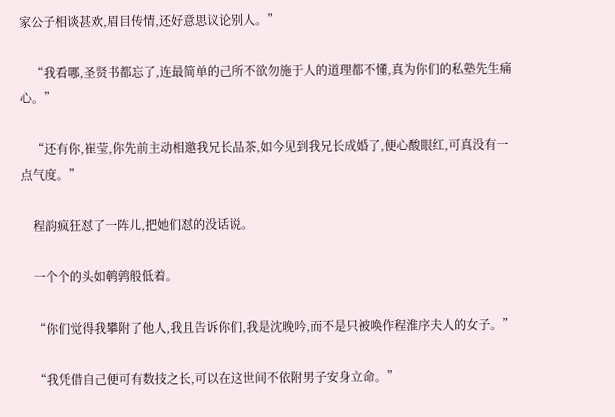家公子相谈甚欢,眉目传情,还好意思议论别人。”

    “我看哪,圣贤书都忘了,连最简单的己所不欲勿施于人的道理都不懂,真为你们的私塾先生痛心。”

    “还有你,崔莹,你先前主动相邀我兄长品茶,如今见到我兄长成婚了,便心酸眼红,可真没有一点气度。”

    程韵疯狂怼了一阵儿,把她们怼的没话说。

    一个个的头如鹌鹑般低着。

    “你们觉得我攀附了他人,我且告诉你们,我是沈晚吟,而不是只被唤作程淮序夫人的女子。”

    “我凭借自己便可有数技之长,可以在这世间不依附男子安身立命。”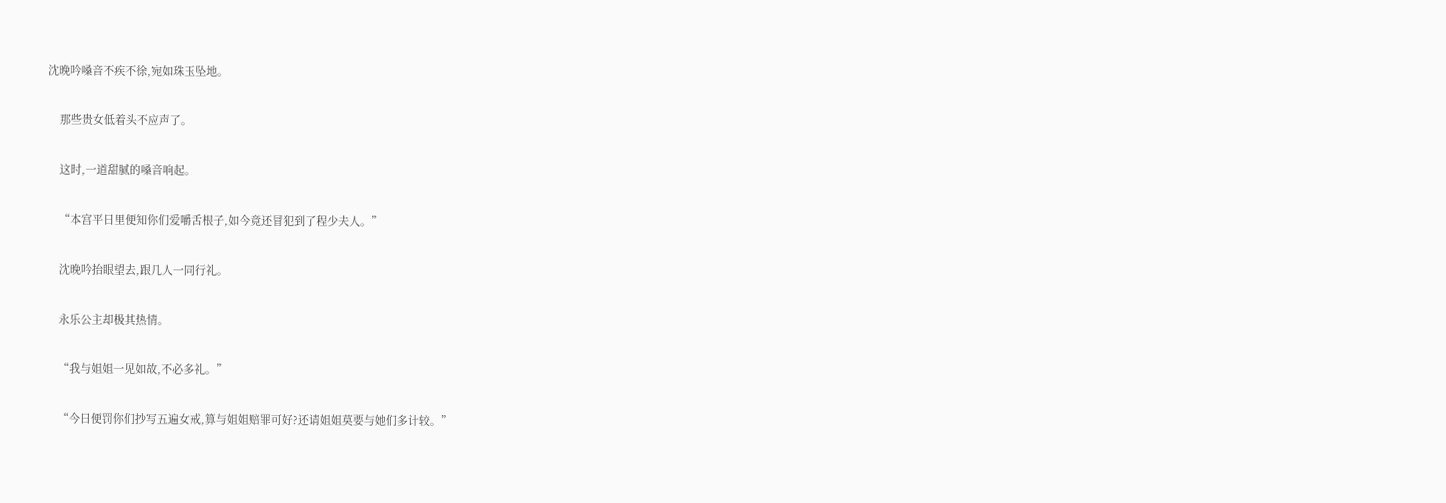沈晚吟嗓音不疾不徐,宛如珠玉坠地。

    那些贵女低着头不应声了。

    这时,一道甜腻的嗓音响起。

    “本宫平日里便知你们爱嚼舌根子,如今竟还冒犯到了程少夫人。”

    沈晚吟抬眼望去,跟几人一同行礼。

    永乐公主却极其热情。

    “我与姐姐一见如故,不必多礼。”

    “今日便罚你们抄写五遍女戒,算与姐姐赔罪可好?还请姐姐莫要与她们多计较。”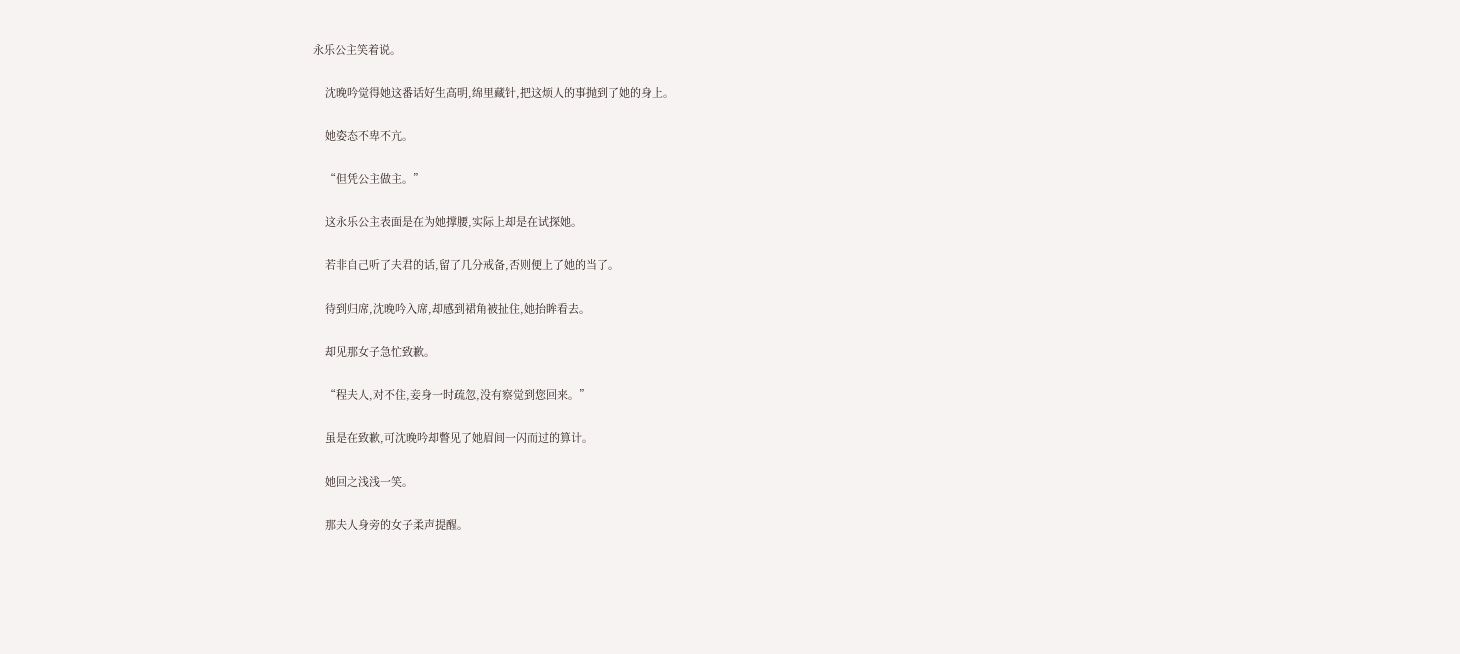永乐公主笑着说。

    沈晚吟觉得她这番话好生高明,绵里藏针,把这烦人的事抛到了她的身上。

    她姿态不卑不亢。

    “但凭公主做主。”

    这永乐公主表面是在为她撑腰,实际上却是在试探她。

    若非自己听了夫君的话,留了几分戒备,否则便上了她的当了。

    待到归席,沈晚吟入席,却感到裙角被扯住,她抬眸看去。

    却见那女子急忙致歉。

    “程夫人,对不住,妾身一时疏忽,没有察觉到您回来。”

    虽是在致歉,可沈晚吟却瞥见了她眉间一闪而过的算计。

    她回之浅浅一笑。

    那夫人身旁的女子柔声提醒。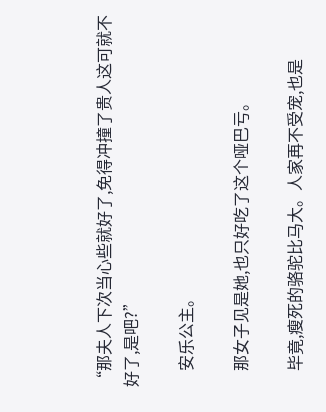“那夫人下次当心些就好了,免得冲撞了贵人这可就不好了,是吧?”

    安乐公主。

    那女子见是她,也只好吃了这个哑巴亏。

    毕竟,瘦死的骆驼比马大。人家再不受宠,也是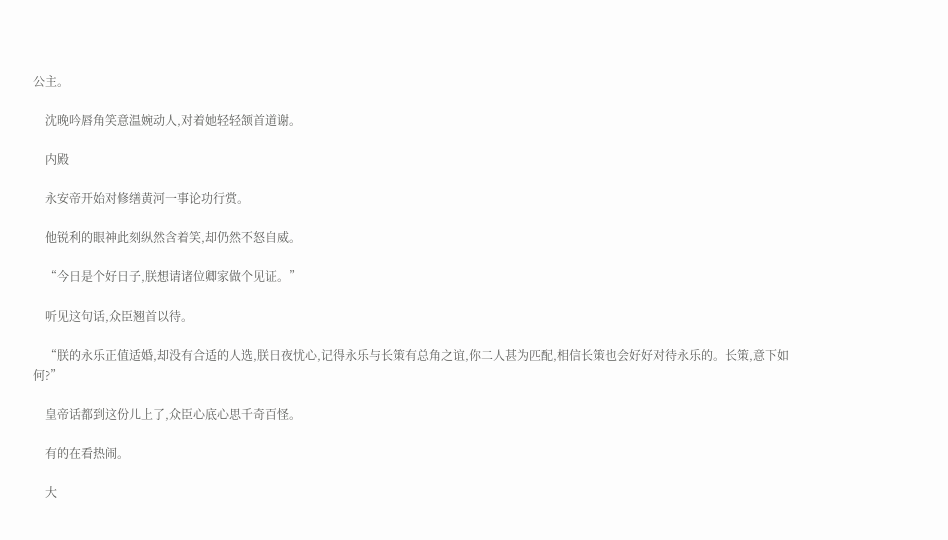公主。

    沈晚吟唇角笑意温婉动人,对着她轻轻颔首道谢。

    内殿

    永安帝开始对修缮黄河一事论功行赏。

    他锐利的眼神此刻纵然含着笑,却仍然不怒自威。

    “今日是个好日子,朕想请诸位卿家做个见证。”

    听见这句话,众臣翘首以待。

    “朕的永乐正值适婚,却没有合适的人选,朕日夜忧心,记得永乐与长策有总角之谊,你二人甚为匹配,相信长策也会好好对待永乐的。长策,意下如何?”

    皇帝话都到这份儿上了,众臣心底心思千奇百怪。

    有的在看热闹。

    大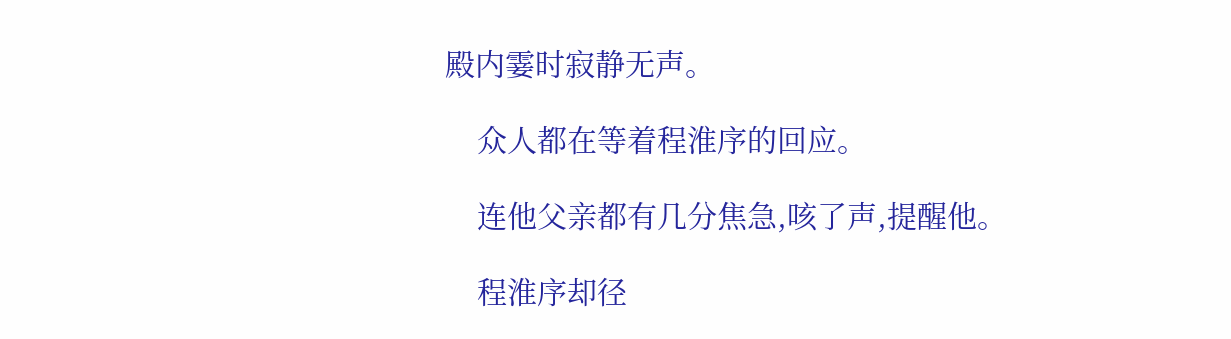殿内霎时寂静无声。

    众人都在等着程淮序的回应。

    连他父亲都有几分焦急,咳了声,提醒他。

    程淮序却径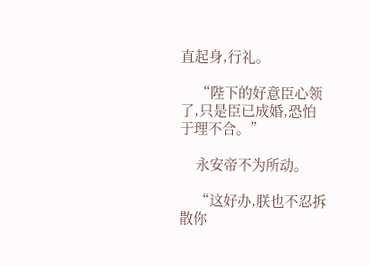直起身,行礼。

    “陛下的好意臣心领了,只是臣已成婚,恐怕于理不合。”

    永安帝不为所动。

    “这好办,朕也不忍拆散你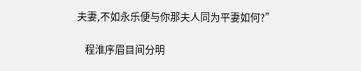夫妻,不如永乐便与你那夫人同为平妻如何?”

    程淮序眉目间分明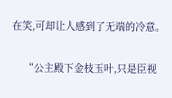在笑,可却让人感到了无端的冷意。

    “公主殿下金枝玉叶,只是臣视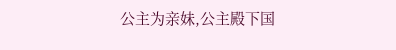公主为亲妹,公主殿下国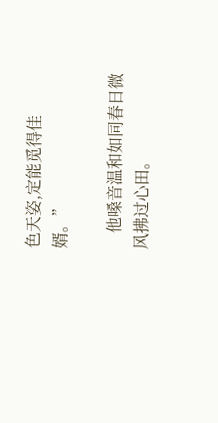色天姿,定能觅得佳婿。”

    他嗓音温和如同春日微风拂过心田。